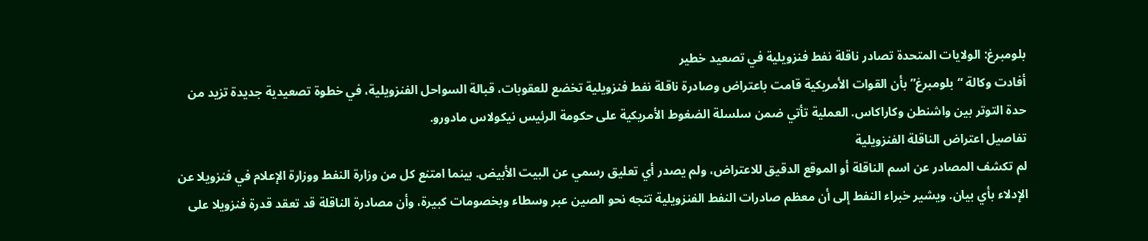بلومبرغ: الولايات المتحدة تصادر ناقلة نفط فنزويلية في تصعيد خطير
أفادت وكالة “بلومبرغ” بأن القوات الأمريكية قامت باعتراض وصادرة ناقلة نفط فنزويلية تخضع للعقوبات، قبالة السواحل الفنزويلية، في خطوة تصعيدية جديدة تزيد من حدة التوتر بين واشنطن وكاراكاس. العملية تأتي ضمن سلسلة الضغوط الأمريكية على حكومة الرئيس نيكولاس مادورو.
تفاصيل اعتراض الناقلة الفنزويلية
لم تكشف المصادر عن اسم الناقلة أو الموقع الدقيق للاعتراض، ولم يصدر أي تعليق رسمي عن البيت الأبيض. بينما امتنع كل من وزارة النفط ووزارة الإعلام في فنزويلا عن الإدلاء بأي بيان. ويشير خبراء النفط إلى أن معظم صادرات النفط الفنزويلية تتجه نحو الصين عبر وسطاء وبخصومات كبيرة، وأن مصادرة الناقلة قد تعقد قدرة فنزويلا على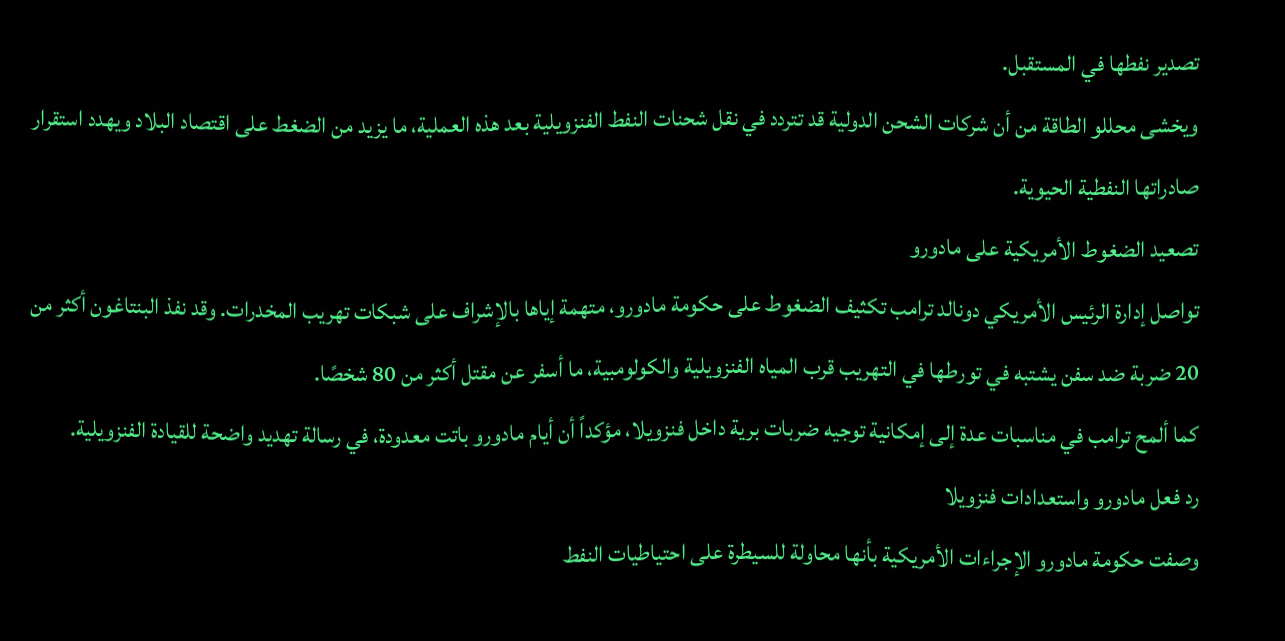تصدير نفطها في المستقبل.
ويخشى محللو الطاقة من أن شركات الشحن الدولية قد تتردد في نقل شحنات النفط الفنزويلية بعد هذه العملية، ما يزيد من الضغط على اقتصاد البلاد ويهدد استقرار صادراتها النفطية الحيوية.
تصعيد الضغوط الأمريكية على مادورو
تواصل إدارة الرئيس الأمريكي دونالد ترامب تكثيف الضغوط على حكومة مادورو، متهمة إياها بالإشراف على شبكات تهريب المخدرات. وقد نفذ البنتاغون أكثر من 20 ضربة ضد سفن يشتبه في تورطها في التهريب قرب المياه الفنزويلية والكولومبية، ما أسفر عن مقتل أكثر من 80 شخصًا.
كما ألمح ترامب في مناسبات عدة إلى إمكانية توجيه ضربات برية داخل فنزويلا، مؤكداً أن أيام مادورو باتت معدودة، في رسالة تهديد واضحة للقيادة الفنزويلية.
رد فعل مادورو واستعدادات فنزويلا
وصفت حكومة مادورو الإجراءات الأمريكية بأنها محاولة للسيطرة على احتياطيات النفط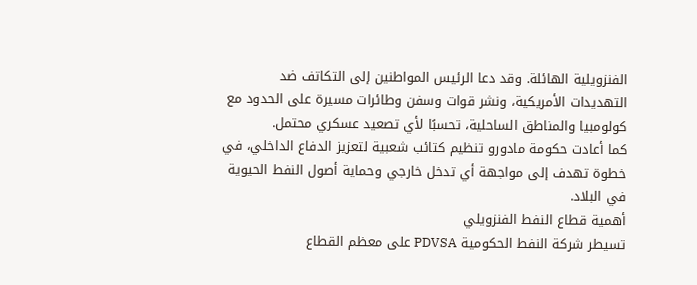الفنزويلية الهائلة. وقد دعا الرئيس المواطنين إلى التكاتف ضد التهديدات الأمريكية، ونشر قوات وسفن وطائرات مسيرة على الحدود مع كولومبيا والمناطق الساحلية، تحسبًا لأي تصعيد عسكري محتمل.
كما أعادت حكومة مادورو تنظيم كتائب شعبية لتعزيز الدفاع الداخلي، في خطوة تهدف إلى مواجهة أي تدخل خارجي وحماية أصول النفط الحيوية في البلاد.
أهمية قطاع النفط الفنزويلي
تسيطر شركة النفط الحكومية PDVSA على معظم القطاع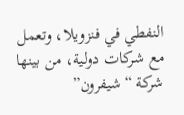النفطي في فنزويلا، وتعمل مع شركات دولية، من بينها شركة “شيفرون”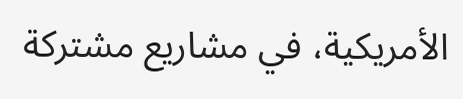الأمريكية، في مشاريع مشتركة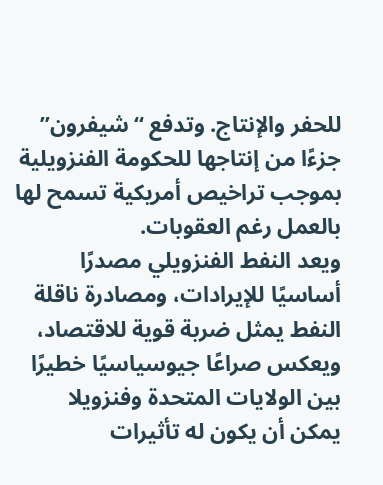للحفر والإنتاج. وتدفع “شيفرون” جزءًا من إنتاجها للحكومة الفنزويلية بموجب تراخيص أمريكية تسمح لها بالعمل رغم العقوبات.
ويعد النفط الفنزويلي مصدرًا أساسيًا للإيرادات، ومصادرة ناقلة النفط يمثل ضربة قوية للاقتصاد، ويعكس صراعًا جيوسياسيًا خطيرًا بين الولايات المتحدة وفنزويلا يمكن أن يكون له تأثيرات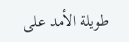طويلة الأمد على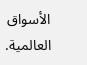الأسواق العالمية.